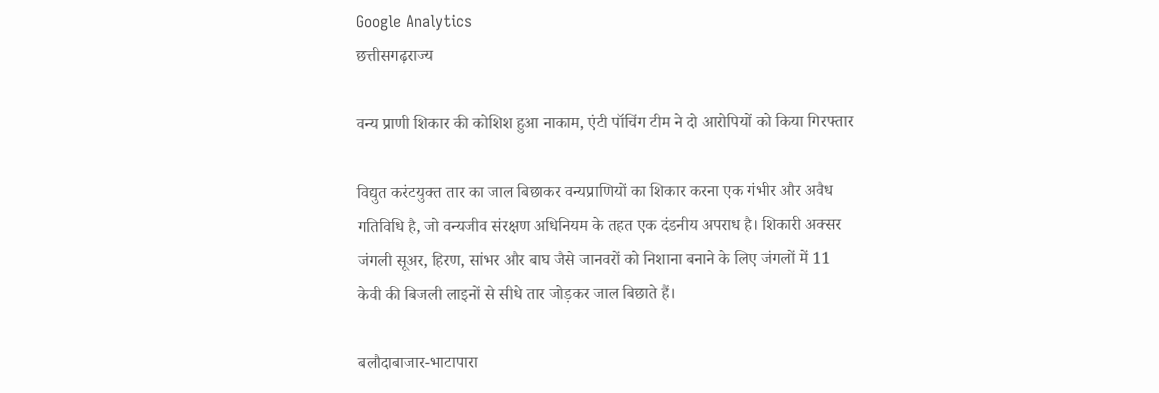Google Analytics
छत्तीसगढ़राज्य

वन्य प्राणी शिकार की कोशिश हुआ नाकाम, एंटी पॉचिंग टीम ने दो आरोपियों को किया गिरफ्तार

विद्युत करंटयुक्त तार का जाल बिछाकर वन्यप्राणियों का शिकार करना एक गंभीर और अवैध गतिविधि है, जो वन्यजीव संरक्षण अधिनियम के तहत एक दंडनीय अपराध है। शिकारी अक्सर जंगली सूअर, हिरण, सांभर और बाघ जैसे जानवरों को निशाना बनाने के लिए जंगलों में 11 केवी की बिजली लाइनों से सीधे तार जोड़कर जाल बिछाते हैं।

बलौदाबाजार-भाटापारा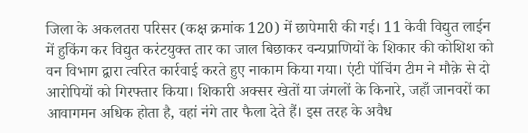जिला के अकलतरा परिसर (कक्ष क्रमांक 120) में छापेमारी की गई। 11 केवी विद्युत लाईन में हुकिंग कर विद्युत करंटयुक्त तार का जाल बिछाकर वन्यप्राणियों के शिकार की कोशिश को वन विभाग द्वारा त्वरित कार्रवाई करते हुए नाकाम किया गया। एंटी पॉचिंग टीम ने मौक़े से दो आरोपियों को गिरफ्तार किया। शिकारी अक्सर खेतों या जंगलों के किनारे, जहाँ जानवरों का आवागमन अधिक होता है, वहां नंगे तार फैला देते हैं। इस तरह के अवैध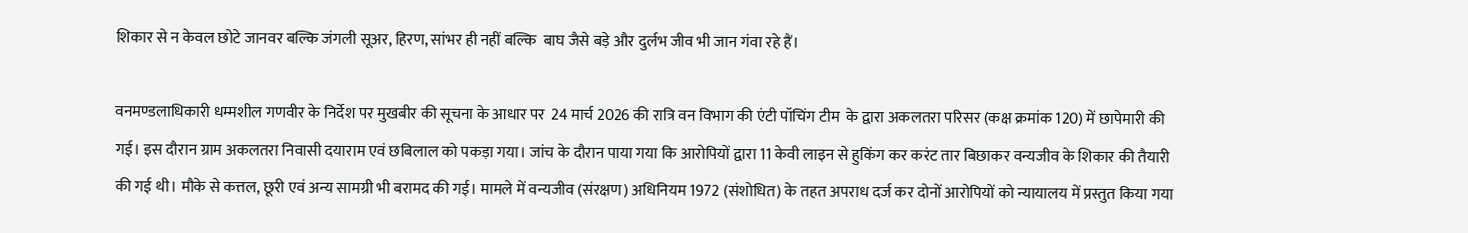शिकार से न केवल छोटे जानवर बल्कि जंगली सूअर, हिरण, सांभर ही नहीं बल्कि  बाघ जैसे बड़े और दुर्लभ जीव भी जान गंवा रहे हैं।

वनमण्डलाधिकारी धम्मशील गणवीर के निर्देश पर मुखबीर की सूचना के आधार पर  24 मार्च 2026 की रात्रि वन विभाग की एंटी पॉचिंग टीम  के द्वारा अकलतरा परिसर (कक्ष क्रमांक 120) में छापेमारी की गई। इस दौरान ग्राम अकलतरा निवासी दयाराम एवं छबिलाल को पकड़ा गया। जांच के दौरान पाया गया कि आरोपियों द्वारा 11 केवी लाइन से हुकिंग कर करंट तार बिछाकर वन्यजीव के शिकार की तैयारी की गई थी। मौके से कत्तल, छूरी एवं अन्य सामग्री भी बरामद की गई। मामले में वन्यजीव (संरक्षण) अधिनियम 1972 (संशोधित) के तहत अपराध दर्ज कर दोनों आरोपियों को न्यायालय में प्रस्तुत किया गया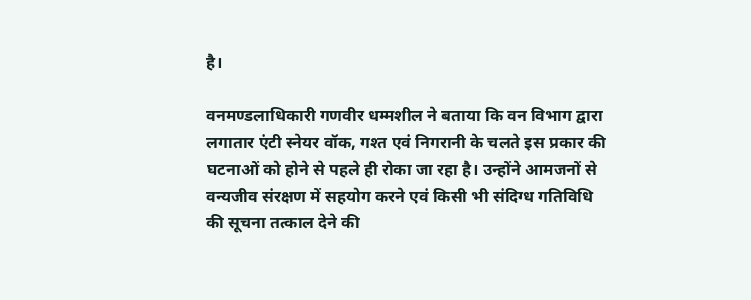है।

वनमण्डलाधिकारी गणवीर धम्मशील ने बताया कि वन विभाग द्वारा लगातार एंटी स्नेयर वॉक, गश्त एवं निगरानी के चलते इस प्रकार की घटनाओं को होने से पहले ही रोका जा रहा है। उन्होंने आमजनों से वन्यजीव संरक्षण में सहयोग करने एवं किसी भी संदिग्ध गतिविधि की सूचना तत्काल देने की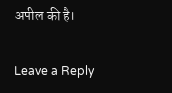अपील की है।

Leave a Reply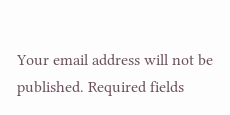Your email address will not be published. Required fields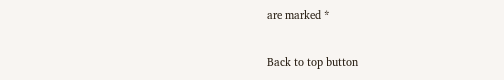are marked *

Back to top button